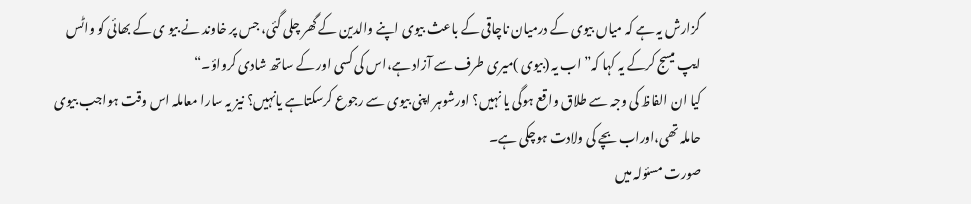گزارش یہ ہے کہ میاں بیوی کے درمیان ناچاقی کے باعث بیوی اپنے والدین کے گھر چلی گئی، جس پر خاوند نے بیو ی کے بھائی کو واٹس ایپ میسج کرکے یہ کہا کہ”اب یہ (بیوی )میری طرف سے آزاد ہے،اس کی کسی اور کے ساتھ شادی کرواؤ۔“
کیا ان الفاظ کی وجہ سے طلاق واقع ہوگی یا نہیں؟ اورشوہر اپنی بیوی سے رجوع کرسکتاہے یانہیں؟ نیز یہ سارا معاملہ اس وقت ہواجب بیوی حاملہ تھی،اوراب بچے کی ولادت ہوچکی ہے۔
صورت مسئولہ میں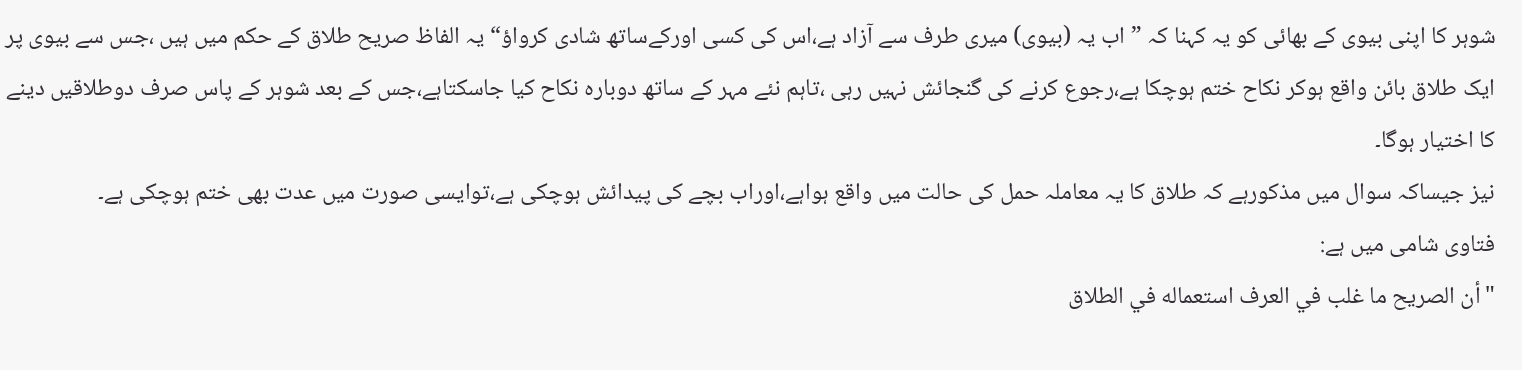شوہر کا اپنی بیوی کے بھائی کو یہ کہنا کہ ”اب یہ (بیوی) میری طرف سے آزاد ہے،اس کی کسی اورکےساتھ شادی کرواؤ“یہ الفاظ صریح طلاق کے حکم میں ہیں ،جس سے بیوی پر ایک طلاق بائن واقع ہوکر نکاح ختم ہوچکا ہے،رجوع کرنے کی گنجائش نہیں رہی ،تاہم نئے مہر کے ساتھ دوبارہ نکاح کیا جاسکتاہے،جس کے بعد شوہر کے پاس صرف دوطلاقیں دینے کا اختیار ہوگا۔
نیز جیساکہ سوال میں مذکورہے کہ طلاق کا یہ معاملہ حمل کی حالت میں واقع ہواہے،اوراب بچے کی پیدائش ہوچکی ہے،توایسی صورت میں عدت بھی ختم ہوچکی ہے۔
فتاوی شامی میں ہے:
"أن الصريح ما غلب في العرف استعماله في الطلاق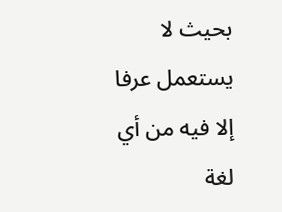بحيث لا يستعمل عرفا إلا فيه من أي لغة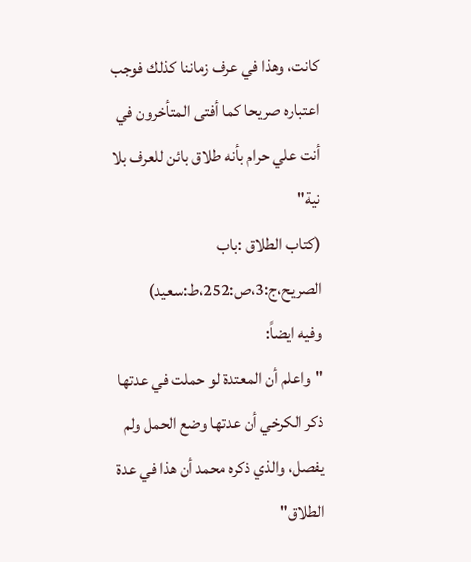كانت، وهذا في عرف زماننا كذلك فوجب اعتباره صريحا كما أفتى المتأخرون في أنت علي حرام بأنه طلاق بائن للعرف بلا نية"
(کتاب الطلاق :باب الصریح،ج:3،ص:252،ط:سعید)
وفیه ايضاً:
"واعلم أن المعتدة لو حملت في عدتها ذكر الكرخي أن عدتها وضع الحمل ولم يفصل، والذي ذكره محمد أن هذا في عدة الطلاق"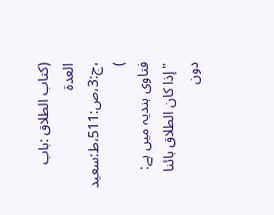(کتاب الطلاق :باب العدۃ ،ج:3،ص:511،ط:سعید )
فتاوی ہندیہ میں ہے:
"إذا كان الطلاق بائنا دون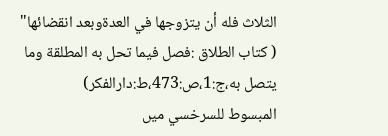الثلاث فله أن يتزوجها في العدةوبعد انقضائها"
( کتاب الطلاق :فصل فيما تحل به المطلقة وما يتصل به،ج:1،ص:473،ط:دارالفکر)
المبسوط للسرخسي میں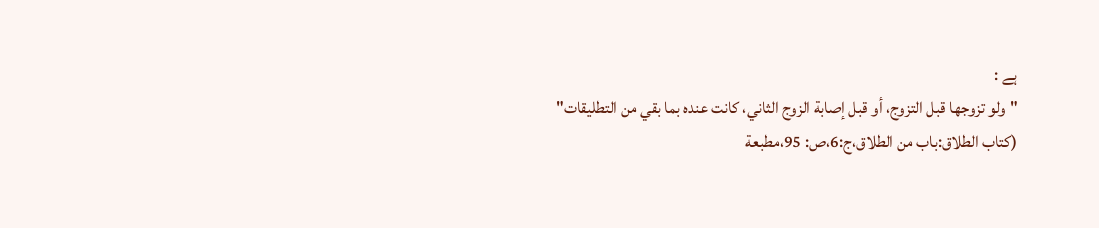ہے :
"ولو تزوجها قبل التزوج، أو قبل إصابة الزوج الثاني، كانت عنده بما بقي من التطليقات"
(كتاب الطلاق:باب من الطلاق،ج:6،ص: 95،مطبعة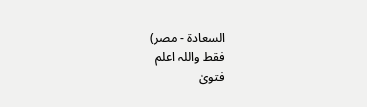السعادة - مصر)
فقط واللہ اعلم
فتویٰ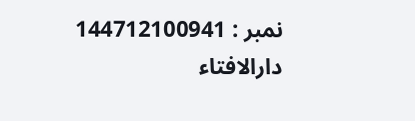نمبر : 144712100941
دارالافتاء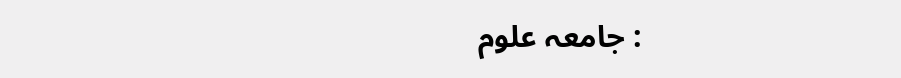: جامعہ علوم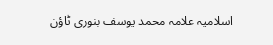اسلامیہ علامہ محمد یوسف بنوری ٹاؤن